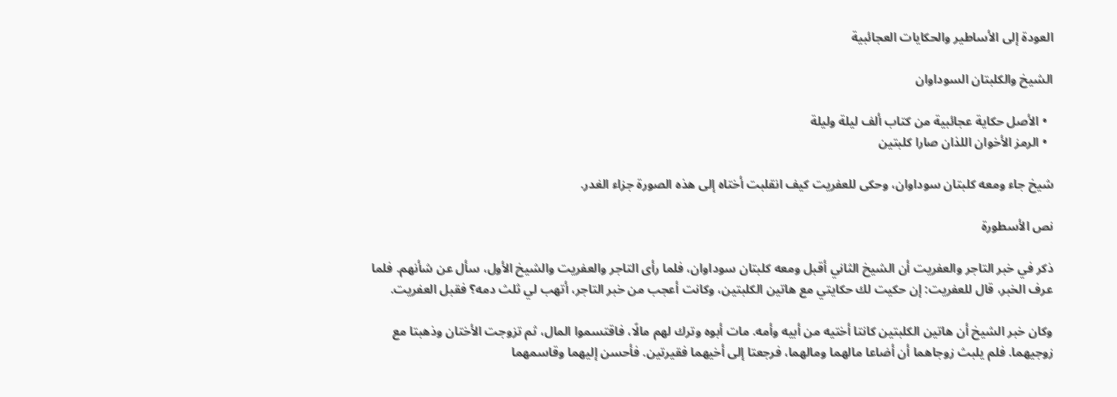العودة إلى الأساطير والحكايات العجائبية

الشيخ والكلبتان السوداوان

  • الأصل حكاية عجائبية من كتاب ألف ليلة وليلة
  • الرمز الأخوان اللذان صارا كلبتين

شيخ جاء ومعه كلبتان سوداوان، وحكى للعفريت كيف انقلبت أختاه إلى هذه الصورة جزاء الغدر.

نص الأسطورة

ذكر في خبر التاجر والعفريت أن الشيخ الثاني أقبل ومعه كلبتان سوداوان، فلما رأى التاجر والعفريت والشيخ الأول، سأل عن شأنهم. فلما عرف الخبر، قال للعفريت: إن حكيت لك حكايتي مع هاتين الكلبتين، وكانت أعجب من خبر التاجر، أتهب لي ثلث دمه؟ فقبل العفريت.

وكان خبر الشيخ أن هاتين الكلبتين كانتا أختيه من أبيه وأمه. مات أبوه وترك لهم مالًا، فاقتسموا المال، ثم تزوجت الأختان وذهبتا مع زوجيهما. فلم يلبث زوجاهما أن أضاعا مالهما ومالهما، فرجعتا إلى أخيهما فقيرتين. فأحسن إليهما وقاسمهما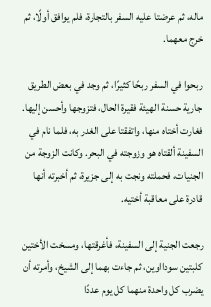ماله، ثم عرضتا عليه السفر بالتجارة، فلم يوافق أولًا، ثم خرج معهما.

ربحوا في السفر ربحًا كثيرًا، ثم وجد في بعض الطريق جارية حسنة الهيئة فقيرة الحال، فتزوجها وأحسن إليها. فغارت أختاه منها، واتفقتا على الغدر به، فلما نام في السفينة ألقتاه هو وزوجته في البحر. وكانت الزوجة من الجنيات، فحملته ونجت به إلى جزيرة، ثم أخبرته أنها قادرة على معاقبة أختيه.

رجعت الجنية إلى السفينة، فأغرقتها، ومسخت الأختين كلبتين سودااوين، ثم جاءت بهما إلى الشيخ، وأمرته أن يضرب كل واحدة منهما كل يوم عددًا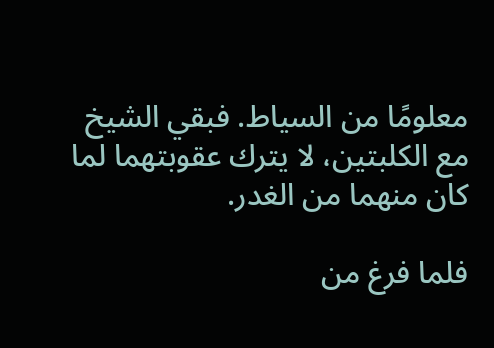معلومًا من السياط. فبقي الشيخ مع الكلبتين، لا يترك عقوبتهما لما كان منهما من الغدر.

فلما فرغ من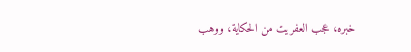خبره، عجب العفريت من الحكاية، ووهب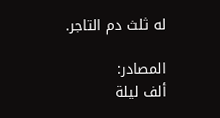له ثلث دم التاجر.

المصادر:
ألف ليلة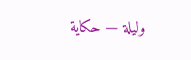وليلة — حكاية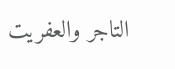التاجر والعفريت